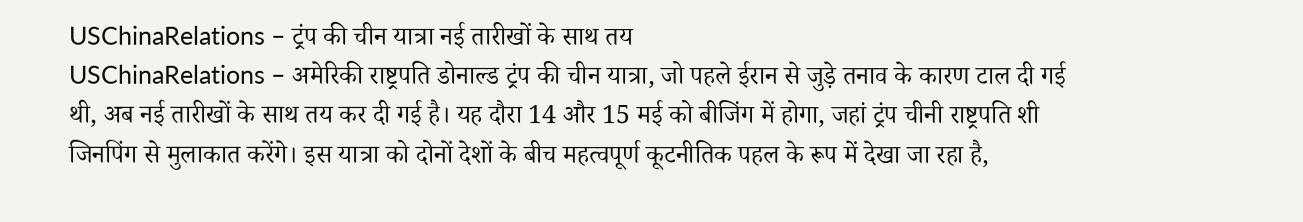USChinaRelations – ट्रंप की चीन यात्रा नई तारीखों के साथ तय
USChinaRelations – अमेरिकी राष्ट्रपति डोनाल्ड ट्रंप की चीन यात्रा, जो पहले ईरान से जुड़े तनाव के कारण टाल दी गई थी, अब नई तारीखों के साथ तय कर दी गई है। यह दौरा 14 और 15 मई को बीजिंग में होगा, जहां ट्रंप चीनी राष्ट्रपति शी जिनपिंग से मुलाकात करेंगे। इस यात्रा को दोनों देशों के बीच महत्वपूर्ण कूटनीतिक पहल के रूप में देखा जा रहा है,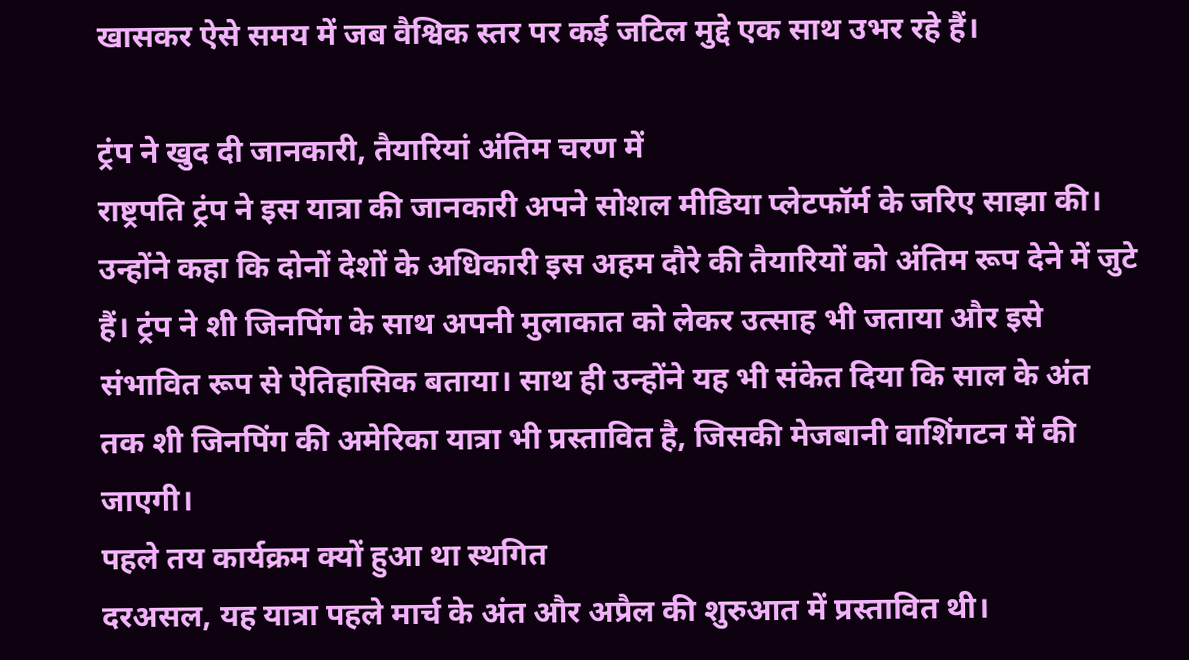खासकर ऐसे समय में जब वैश्विक स्तर पर कई जटिल मुद्दे एक साथ उभर रहे हैं।

ट्रंप ने खुद दी जानकारी, तैयारियां अंतिम चरण में
राष्ट्रपति ट्रंप ने इस यात्रा की जानकारी अपने सोशल मीडिया प्लेटफॉर्म के जरिए साझा की। उन्होंने कहा कि दोनों देशों के अधिकारी इस अहम दौरे की तैयारियों को अंतिम रूप देने में जुटे हैं। ट्रंप ने शी जिनपिंग के साथ अपनी मुलाकात को लेकर उत्साह भी जताया और इसे संभावित रूप से ऐतिहासिक बताया। साथ ही उन्होंने यह भी संकेत दिया कि साल के अंत तक शी जिनपिंग की अमेरिका यात्रा भी प्रस्तावित है, जिसकी मेजबानी वाशिंगटन में की जाएगी।
पहले तय कार्यक्रम क्यों हुआ था स्थगित
दरअसल, यह यात्रा पहले मार्च के अंत और अप्रैल की शुरुआत में प्रस्तावित थी।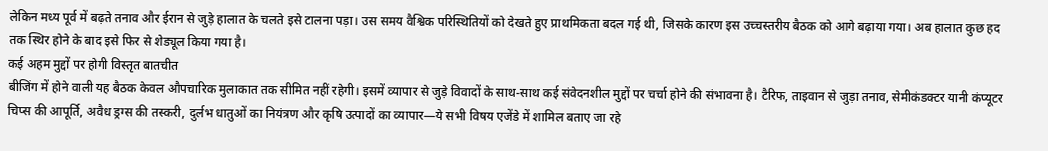लेकिन मध्य पूर्व में बढ़ते तनाव और ईरान से जुड़े हालात के चलते इसे टालना पड़ा। उस समय वैश्विक परिस्थितियों को देखते हुए प्राथमिकता बदल गई थी, जिसके कारण इस उच्चस्तरीय बैठक को आगे बढ़ाया गया। अब हालात कुछ हद तक स्थिर होने के बाद इसे फिर से शेड्यूल किया गया है।
कई अहम मुद्दों पर होगी विस्तृत बातचीत
बीजिंग में होने वाली यह बैठक केवल औपचारिक मुलाकात तक सीमित नहीं रहेगी। इसमें व्यापार से जुड़े विवादों के साथ-साथ कई संवेदनशील मुद्दों पर चर्चा होने की संभावना है। टैरिफ, ताइवान से जुड़ा तनाव, सेमीकंडक्टर यानी कंप्यूटर चिप्स की आपूर्ति, अवैध ड्रग्स की तस्करी, दुर्लभ धातुओं का नियंत्रण और कृषि उत्पादों का व्यापार—ये सभी विषय एजेंडे में शामिल बताए जा रहे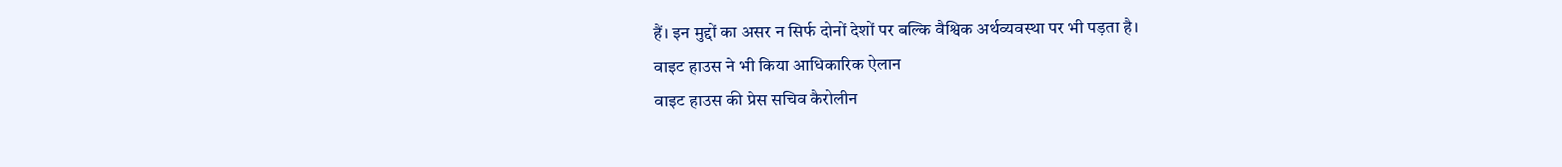हैं। इन मुद्दों का असर न सिर्फ दोनों देशों पर बल्कि वैश्विक अर्थव्यवस्था पर भी पड़ता है।
वाइट हाउस ने भी किया आधिकारिक ऐलान
वाइट हाउस की प्रेस सचिव कैरोलीन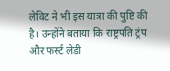लेविट ने भी इस यात्रा की पुष्टि की है। उन्होंने बताया कि राष्ट्रपति ट्रंप और फर्स्ट लेडी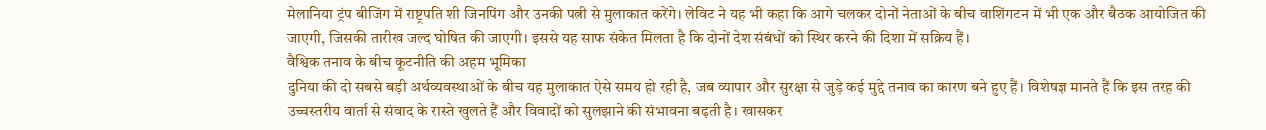मेलानिया ट्रंप बीजिंग में राष्ट्रपति शी जिनपिंग और उनकी पत्नी से मुलाकात करेंगे। लेविट ने यह भी कहा कि आगे चलकर दोनों नेताओं के बीच वाशिंगटन में भी एक और बैठक आयोजित की जाएगी, जिसकी तारीख जल्द घोषित की जाएगी। इससे यह साफ संकेत मिलता है कि दोनों देश संबंधों को स्थिर करने की दिशा में सक्रिय हैं।
वैश्विक तनाव के बीच कूटनीति की अहम भूमिका
दुनिया की दो सबसे बड़ी अर्थव्यवस्थाओं के बीच यह मुलाकात ऐसे समय हो रही है, जब व्यापार और सुरक्षा से जुड़े कई मुद्दे तनाव का कारण बने हुए हैं। विशेषज्ञ मानते हैं कि इस तरह की उच्चस्तरीय वार्ता से संवाद के रास्ते खुलते हैं और विवादों को सुलझाने की संभावना बढ़ती है। खासकर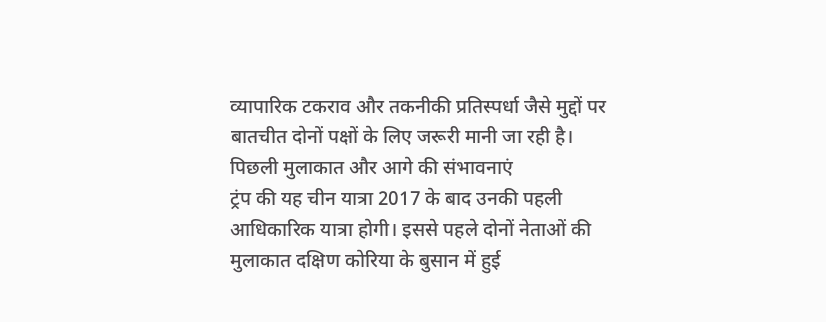व्यापारिक टकराव और तकनीकी प्रतिस्पर्धा जैसे मुद्दों पर बातचीत दोनों पक्षों के लिए जरूरी मानी जा रही है।
पिछली मुलाकात और आगे की संभावनाएं
ट्रंप की यह चीन यात्रा 2017 के बाद उनकी पहली आधिकारिक यात्रा होगी। इससे पहले दोनों नेताओं की मुलाकात दक्षिण कोरिया के बुसान में हुई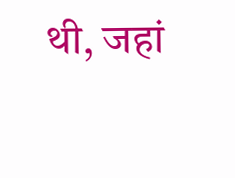थी, जहां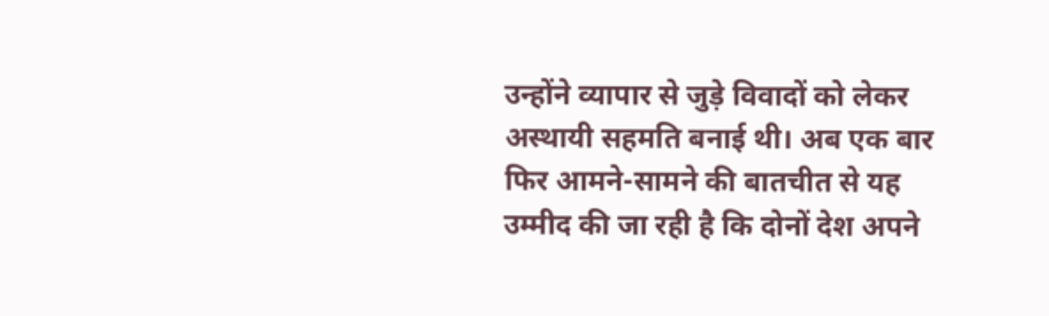उन्होंने व्यापार से जुड़े विवादों को लेकर अस्थायी सहमति बनाई थी। अब एक बार फिर आमने-सामने की बातचीत से यह उम्मीद की जा रही है कि दोनों देश अपने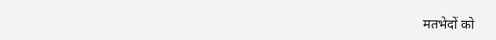मतभेदों को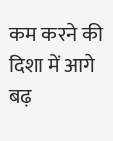कम करने की दिशा में आगे बढ़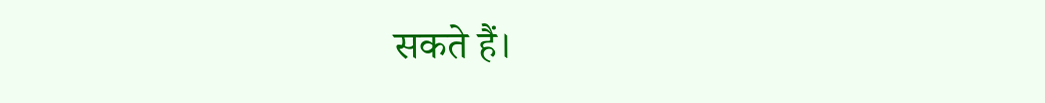सकते हैं।